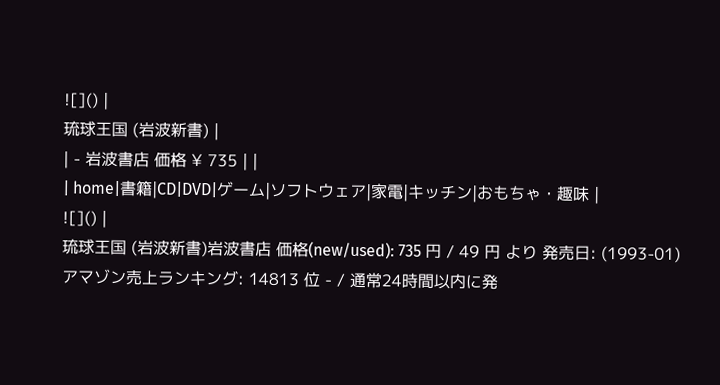![]() |
琉球王国 (岩波新書) |
| - 岩波書店 価格 ¥ 735 | |
| home|書籍|CD|DVD|ゲーム|ソフトウェア|家電|キッチン|おもちゃ・趣味 |
![]() |
琉球王国 (岩波新書)岩波書店 価格(new/used): 735 円 / 49 円 より 発売日: (1993-01) アマゾン売上ランキング: 14813 位 - / 通常24時間以内に発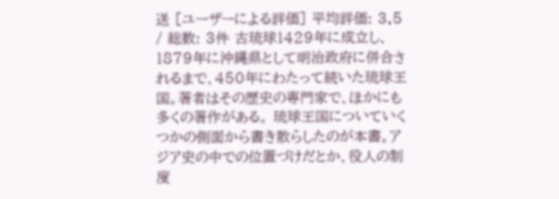送 [ユーザーによる評価] 平均評価: 3.5 / 総数: 3件 古琉球1429年に成立し、1879年に沖縄県として明治政府に併合されるまで、450年にわたって続いた琉球王国。著者はその歴史の専門家で、ほかにも多くの著作がある。 琉球王国についていくつかの側面から書き散らしたのが本書。アジア史の中での位置づけだとか、役人の制度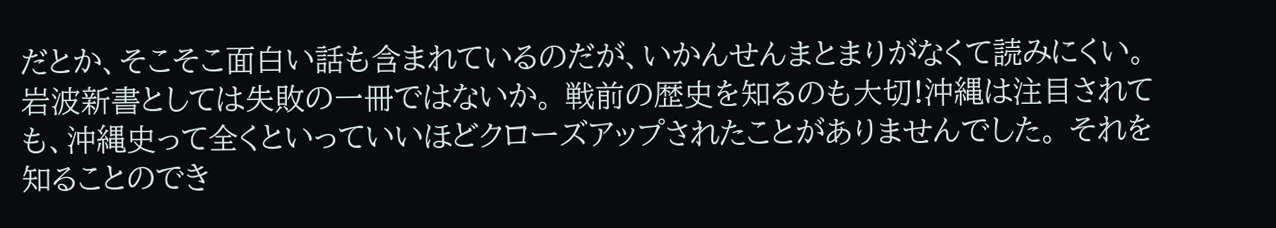だとか、そこそこ面白い話も含まれているのだが、いかんせんまとまりがなくて読みにくい。 岩波新書としては失敗の一冊ではないか。 戦前の歴史を知るのも大切!沖縄は注目されても、沖縄史って全くといっていいほどクローズアップされたことがありませんでした。 それを知ることのでき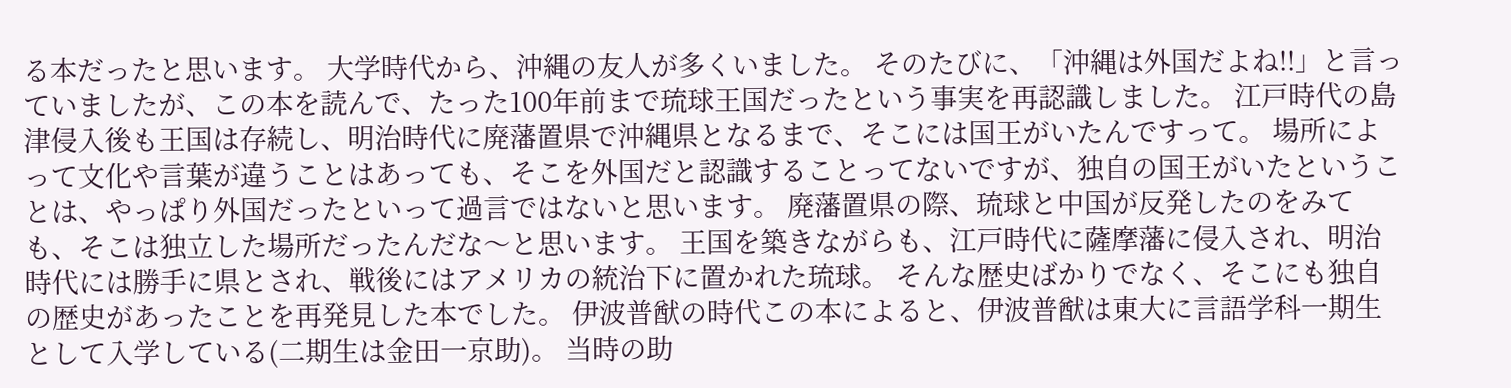る本だったと思います。 大学時代から、沖縄の友人が多くいました。 そのたびに、「沖縄は外国だよね!!」と言っていましたが、この本を読んで、たった100年前まで琉球王国だったという事実を再認識しました。 江戸時代の島津侵入後も王国は存続し、明治時代に廃藩置県で沖縄県となるまで、そこには国王がいたんですって。 場所によって文化や言葉が違うことはあっても、そこを外国だと認識することってないですが、独自の国王がいたということは、やっぱり外国だったといって過言ではないと思います。 廃藩置県の際、琉球と中国が反発したのをみても、そこは独立した場所だったんだな〜と思います。 王国を築きながらも、江戸時代に薩摩藩に侵入され、明治時代には勝手に県とされ、戦後にはアメリカの統治下に置かれた琉球。 そんな歴史ばかりでなく、そこにも独自の歴史があったことを再発見した本でした。 伊波普猷の時代この本によると、伊波普猷は東大に言語学科一期生として入学している(二期生は金田一京助)。 当時の助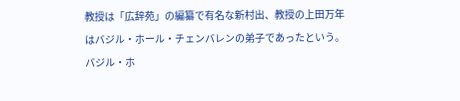教授は「広辞苑」の編纂で有名な新村出、教授の上田万年はバジル・ホール・チェンバレンの弟子であったという。 バジル・ホ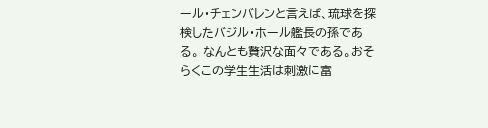ール・チェンバレンと言えば、琉球を探検したバジル・ホール艦長の孫である。 なんとも贅沢な面々である。おそらくこの学生生活は刺激に富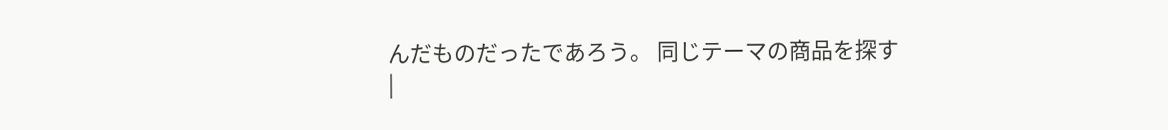んだものだったであろう。 同じテーマの商品を探す
|